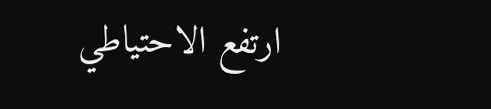ارتفع الاحتياطي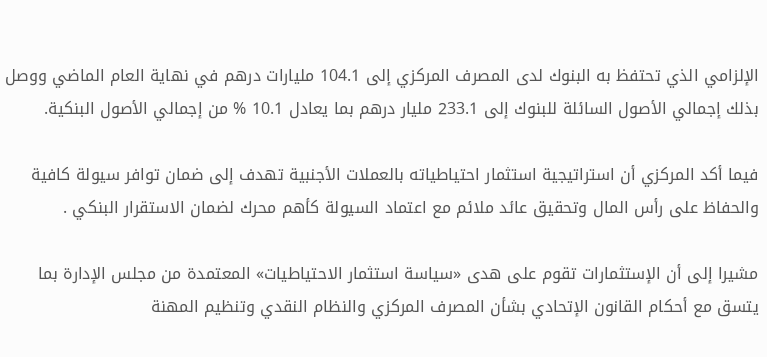الإلزامي الذي تحتفظ به البنوك لدى المصرف المركزي إلى 104.1 مليارات درهم في نهاية العام الماضي ووصل بذلك إجمالي الأصول السائلة للبنوك إلى 233.1 مليار درهم بما يعادل 10.1 % من إجمالي الأصول البنكية.

فيما أكد المركزي أن استراتيجية استثمار احتياطياته بالعملات الأجنبية تهدف إلى ضمان توافر سيولة كافية والحفاظ على رأس المال وتحقيق عائد ملائم مع اعتماد السيولة كأهم محرك لضمان الاستقرار البنكي .

مشيرا إلى أن الإستثمارات تقوم على هدى «سياسة استثمار الاحتياطيات» المعتمدة من مجلس الإدارة بما يتسق مع أحكام القانون الإتحادي بشأن المصرف المركزي والنظام النقدي وتنظيم المهنة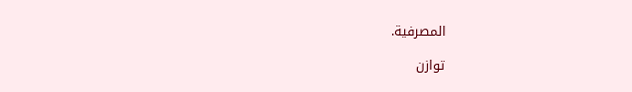المصرفية.

توازن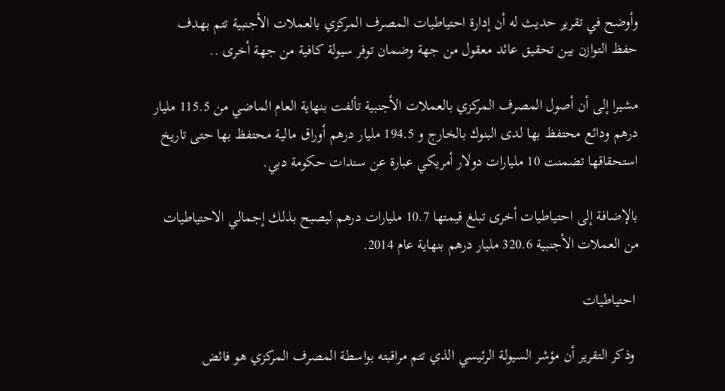وأوضح في تقرير حديث له أن إدارة احتياطيات المصرف المركزي بالعملات الأجنبية تتم بهدف حفظ التوازن بين تحقيق عائد معقول من جهة وضمان توفر سيولة كافية من جهة أخرى ..

مشيرا إلى أن أصول المصرف المركزي بالعملات الأجنبية تألفت بنهاية العام الماضي من 115.5 مليار درهم ودائع محتفظ بها لدى البنوك بالخارج و 194.5 مليار درهم أوراق مالية محتفظ بها حتى تاريخ استحقاقها تضمنت 10 مليارات دولار أمريكي عبارة عن سندات حكومة دبي.

بالإضافة إلى احتياطيات أخرى تبلغ قيمتها 10.7 مليارات درهم ليصبح بذلك إجمالي الاحتياطيات من العملات الأجنبية 320.6 مليار درهم بنهاية عام 2014.

 احتياطيات

 وذكر التقرير أن مؤشر السيولة الرئيسي الذي تتم مراقبته بواسطة المصرف المركزي هو فائض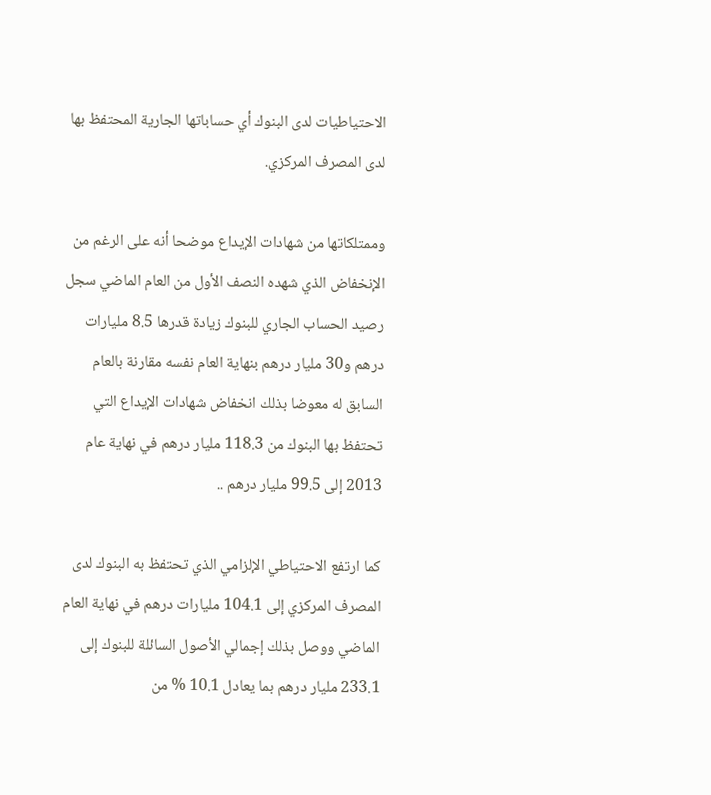الاحتياطيات لدى البنوك أي حساباتها الجارية المحتفظ بها لدى المصرف المركزي.

وممتلكاتها من شهادات الإيداع موضحا أنه على الرغم من الإنخفاض الذي شهده النصف الأول من العام الماضي سجل رصيد الحساب الجاري للبنوك زيادة قدرها 8.5 مليارات درهم و30 مليار درهم بنهاية العام نفسه مقارنة بالعام السابق له معوضا بذلك انخفاض شهادات الإيداع التي تحتفظ بها البنوك من 118.3 مليار درهم في نهاية عام 2013 إلى 99.5 مليار درهم ..

كما ارتفع الاحتياطي الإلزامي الذي تحتفظ به البنوك لدى المصرف المركزي إلى 104.1 مليارات درهم في نهاية العام الماضي ووصل بذلك إجمالي الأصول السائلة للبنوك إلى 233.1 مليار درهم بما يعادل 10.1 % من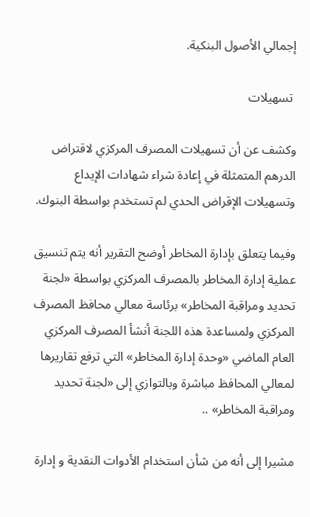إجمالي الأصول البنكية.

 تسهيلات

وكشف عن أن تسهيلات المصرف المركزي لاقتراض الدرهم المتمثلة في إعادة شراء شهادات الإيداع وتسهيلات الإقراض الحدي لم تستخدم بواسطة البنوك.

وفيما يتعلق بإدارة المخاطر أوضح التقرير أنه يتم تنسيق عملية إدارة المخاطر بالمصرف المركزي بواسطة «لجنة تحديد ومراقبة المخاطر» برئاسة معالي محافظ المصرف المركزي ولمساعدة هذه اللجنة أنشأ المصرف المركزي العام الماضي «وحدة إدارة المخاطر» التي ترفع تقاريرها لمعالي المحافظ مباشرة وبالتوازي إلى «لجنة تحديد ومراقبة المخاطر» ..

مشيرا إلى أنه من شأن استخدام الأدوات النقدية و إدارة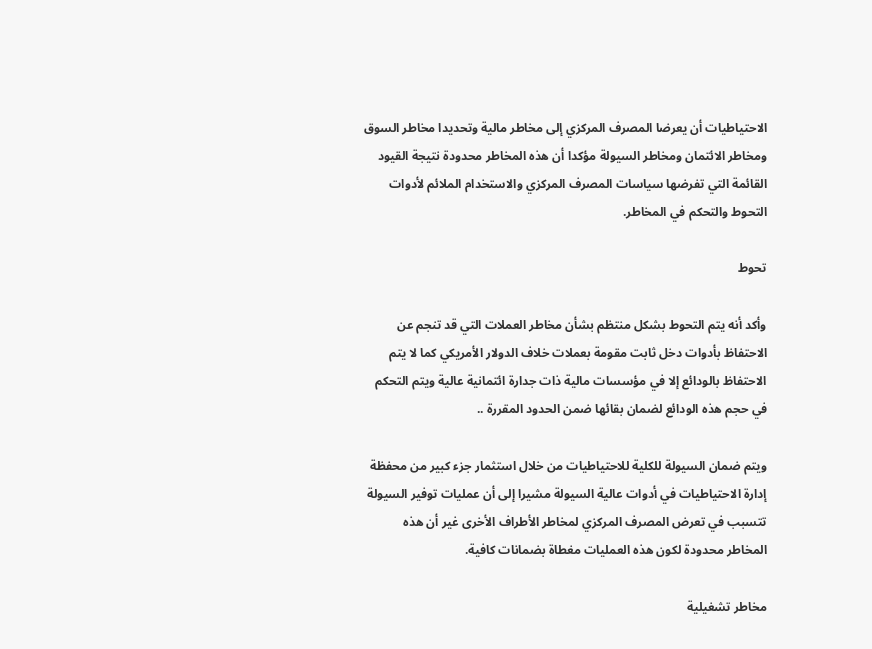الاحتياطيات أن يعرضا المصرف المركزي إلى مخاطر مالية وتحديدا مخاطر السوق ومخاطر الائتمان ومخاطر السيولة مؤكدا أن هذه المخاطر محدودة نتيجة القيود القائمة التي تفرضها سياسات المصرف المركزي والاستخدام الملائم لأدوات التحوط والتحكم في المخاطر.

تحوط

وأكد أنه يتم التحوط بشكل منتظم بشأن مخاطر العملات التي قد تنجم عن الاحتفاظ بأدوات دخل ثابت مقومة بعملات خلاف الدولار الأمريكي كما لا يتم الاحتفاظ بالودائع إلا في مؤسسات مالية ذات جدارة ائتمانية عالية ويتم التحكم في حجم هذه الودائع لضمان بقائها ضمن الحدود المقررة ..

ويتم ضمان السيولة للكلية للاحتياطيات من خلال استثمار جزء كبير من محفظة إدارة الاحتياطيات في أدوات عالية السيولة مشيرا إلى أن عمليات توفير السيولة تتسبب في تعرض المصرف المركزي لمخاطر الأطراف الأخرى غير أن هذه المخاطر محدودة لكون هذه العمليات مغطاة بضمانات كافية.

مخاطر تشغيلية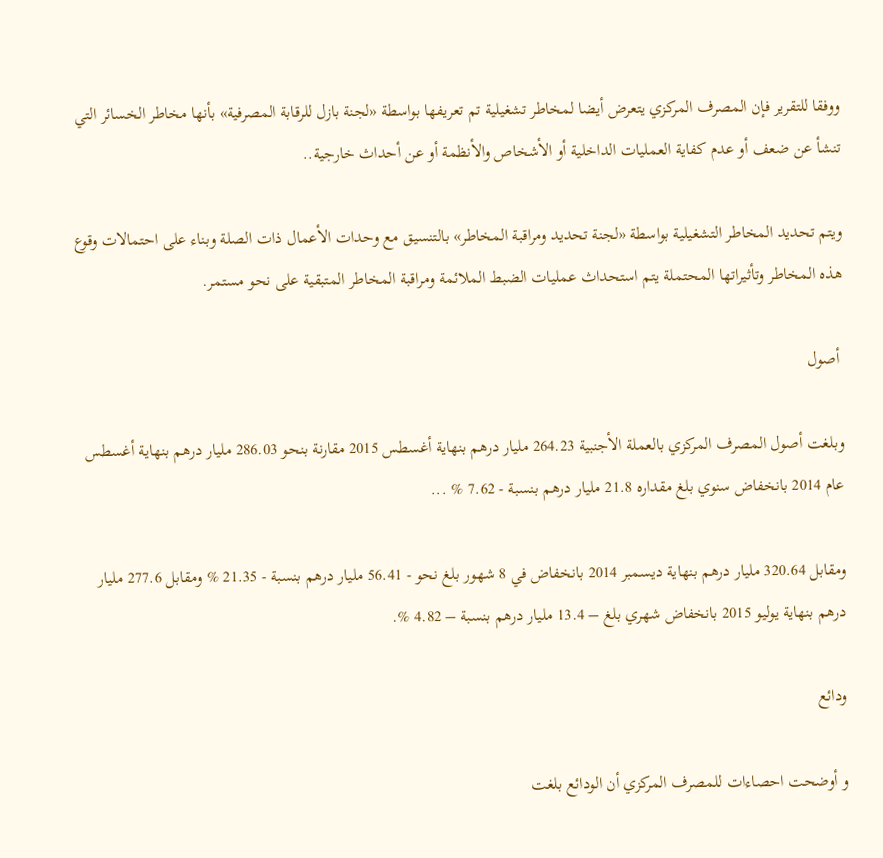ووفقا للتقرير فإن المصرف المركزي يتعرض أيضا لمخاطر تشغيلية تم تعريفها بواسطة «لجنة بازل للرقابة المصرفية» بأنها مخاطر الخسائر التي تنشأ عن ضعف أو عدم كفاية العمليات الداخلية أو الأشخاص والأنظمة أو عن أحداث خارجية..

ويتم تحديد المخاطر التشغيلية بواسطة «لجنة تحديد ومراقبة المخاطر» بالتنسيق مع وحدات الأعمال ذات الصلة وبناء على احتمالات وقوع هذه المخاطر وتأثيراتها المحتملة يتم استحداث عمليات الضبط الملائمة ومراقبة المخاطر المتبقية على نحو مستمر.

 أصول

وبلغت أصول المصرف المركزي بالعملة الأجنبية 264.23 مليار درهم بنهاية أغسطس 2015 مقارنة بنحو 286.03 مليار درهم بنهاية أغسطس عام 2014 بانخفاض سنوي بلغ مقداره 21.8 مليار درهم بنسبة - 7.62 % ...

ومقابل 320.64 مليار درهم بنهاية ديسمبر 2014 بانخفاض في 8 شهور بلغ نحو - 56.41 مليار درهم بنسبة - 21.35 % ومقابل 277.6 مليار درهم بنهاية يوليو 2015 بانخفاض شهري بلغ – 13.4 مليار درهم بنسبة – 4.82 %.

ودائع

و أوضحت احصاءات للمصرف المركزي أن الودائع بلغت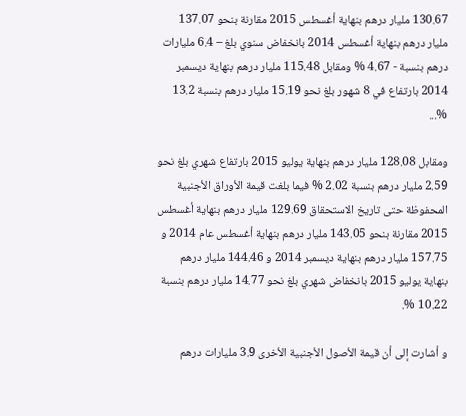130.67 مليار درهم بنهاية أغسطس 2015 مقارنة بنحو 137.07 مليار درهم بنهاية أغسطس 2014 بانخفاض سنوي بلغ – 6.4 مليارات درهم بنسبة - 4.67 % ومقابل 115.48 مليار درهم بنهاية ديسمبر 2014 بارتفاع في 8 شهور بلغ نحو 15.19 مليار درهم بنسبة 13.2 %...

ومقابل 128.08 مليار درهم بنهاية يوليو 2015 بارتفاع شهري بلغ نحو 2.59 مليار درهم بنسبة 2.02 % فيما بلغت قيمة الأوراق الأجنبية المحفوظة حتى تاريخ الاستحقاق 129.69 مليار درهم بنهاية أغسطس 2015 مقارنة بنحو 143.05 مليار درهم بنهاية أغسطس عام 2014 و 157.75 مليار درهم بنهاية ديسمبر 2014 و 144.46 مليار درهم بنهاية يوليو 2015 بانخفاض شهري بلغ نحو 14.77 مليار درهم بنسبة 10.22 %.

و أشارت إلى أن قيمة الأصول الأجنبية الأخرى 3.9 مليارات درهم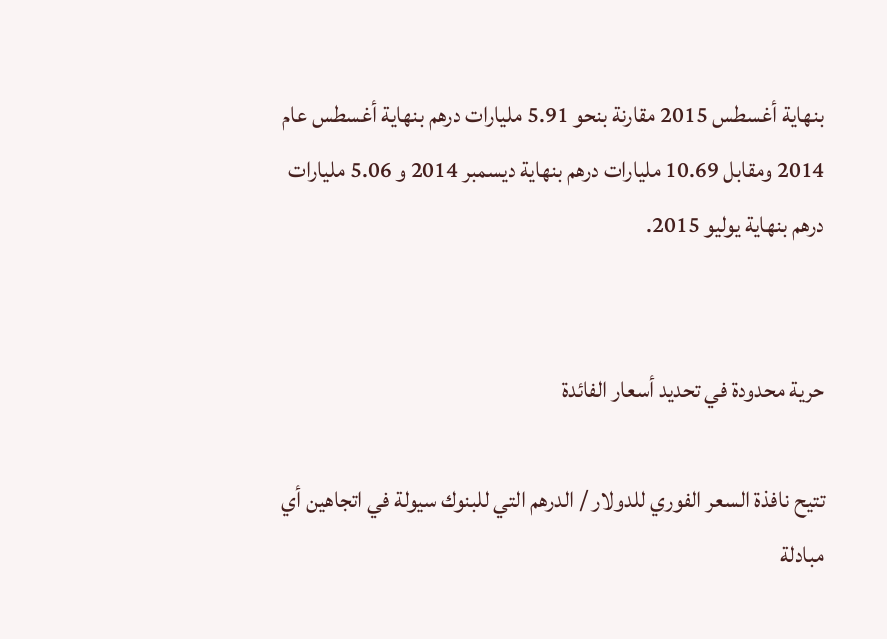بنهاية أغسطس 2015 مقارنة بنحو 5.91 مليارات درهم بنهاية أغسطس عام 2014 ومقابل 10.69 مليارات درهم بنهاية ديسمبر 2014 و 5.06 مليارات درهم بنهاية يوليو 2015.


حرية محدودة في تحديد أسعار الفائدة

تتيح نافذة السعر الفوري للدولار / الدرهم التي للبنوك سيولة في اتجاهين أي مبادلة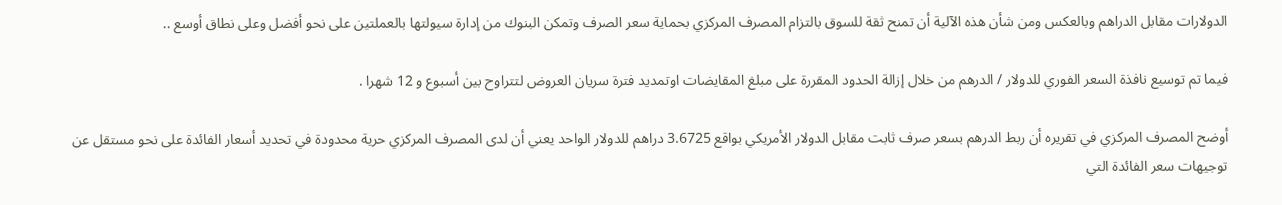الدولارات مقابل الدراهم وبالعكس ومن شأن هذه الآلية أن تمنح ثقة للسوق بالتزام المصرف المركزي بحماية سعر الصرف وتمكن البنوك من إدارة سيولتها بالعملتين على نحو أفضل وعلى نطاق أوسع ..

فيما تم توسيع نافذة السعر الفوري للدولار / الدرهم من خلال إزالة الحدود المقررة على مبلغ المقايضات اوتمديد فترة سريان العروض لتتراوح بين أسبوع و 12 شهرا .

أوضح المصرف المركزي في تقريره أن ربط الدرهم بسعر صرف ثابت مقابل الدولار الأمريكي بواقع 3.6725 دراهم للدولار الواحد يعني أن لدى المصرف المركزي حرية محدودة في تحديد أسعار الفائدة على نحو مستقل عن توجيهات سعر الفائدة التي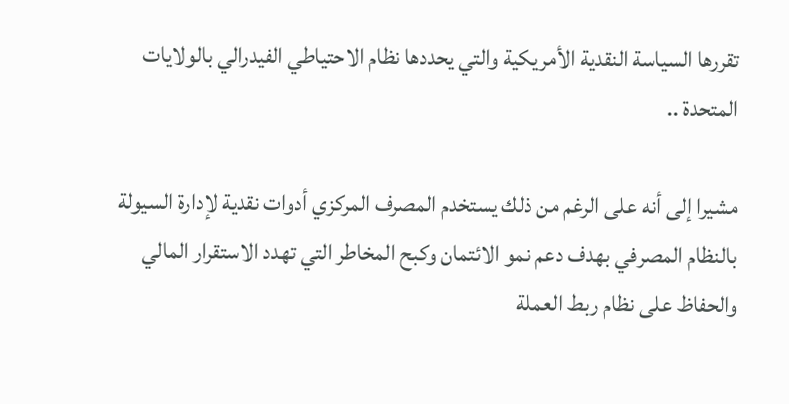تقررها السياسة النقدية الأمريكية والتي يحددها نظام الاحتياطي الفيدرالي بالولايات المتحدة ..

مشيرا إلى أنه على الرغم من ذلك يستخدم المصرف المركزي أدوات نقدية لإدارة السيولة بالنظام المصرفي بهدف دعم نمو الائتمان وكبح المخاطر التي تهدد الاستقرار المالي والحفاظ على نظام ربط العملة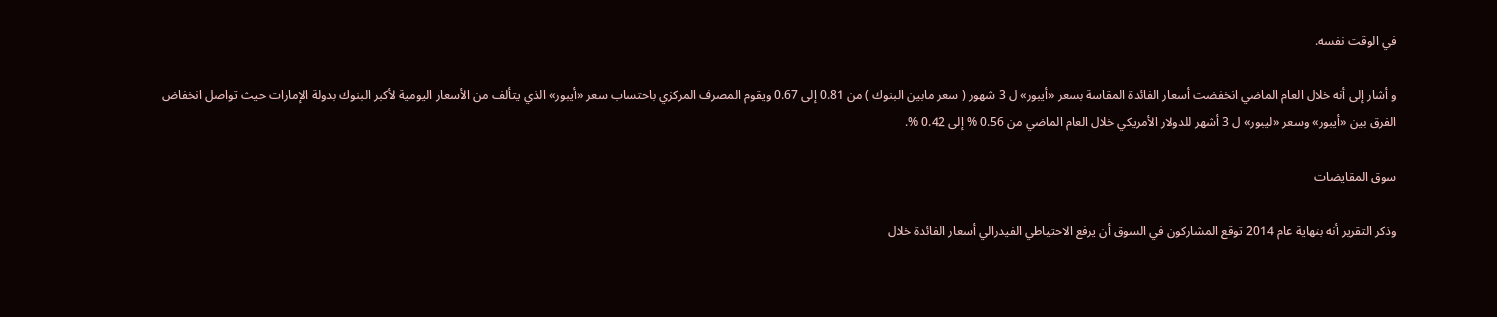في الوقت نفسه.

و أشار إلى أنه خلال العام الماضي انخفضت أسعار الفائدة المقاسة بسعر «أيبور» ل 3 شهور ( سعر مابين البنوك ) من 0.81 إلى 0.67 ويقوم المصرف المركزي باحتساب سعر «أيبور» الذي يتألف من الأسعار اليومية لأكبر البنوك بدولة الإمارات حيث تواصل انخفاض الفرق بين «أيبور» وسعر «ليبور» ل 3 أشهر للدولار الأمريكي خلال العام الماضي من 0.56 % إلى 0.42 %.

سوق المقايضات

وذكر التقرير أنه بنهاية عام 2014 توقع المشاركون في السوق أن يرفع الاحتياطي الفيدرالي أسعار الفائدة خلال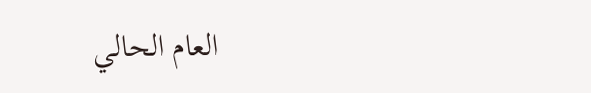العام الحالي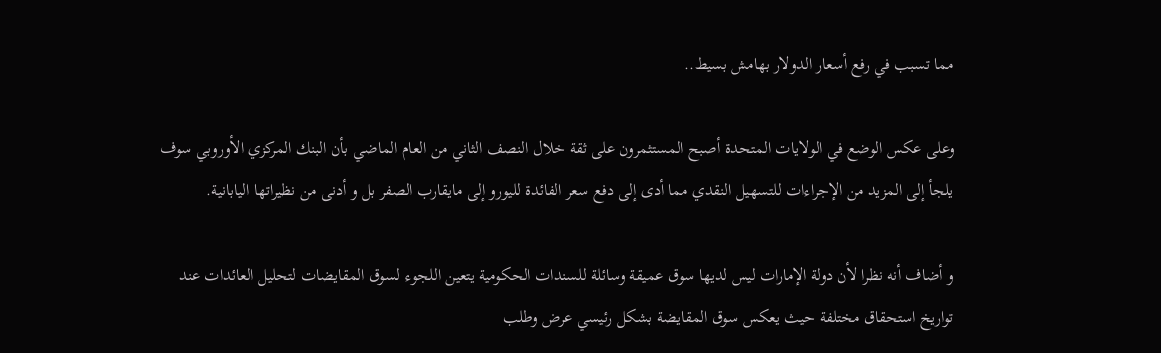مما تسبب في رفع أسعار الدولار بهامش بسيط..

وعلى عكس الوضع في الولايات المتحدة أصبح المستثمرون على ثقة خلال النصف الثاني من العام الماضي بأن البنك المركزي الأوروبي سوف يلجأ إلى المزيد من الإجراءات للتسهيل النقدي مما أدى إلى دفع سعر الفائدة لليورو إلى مايقارب الصفر بل و أدنى من نظيراتها اليابانية.

و أضاف أنه نظرا لأن دولة الإمارات ليس لديها سوق عميقة وسائلة للسندات الحكومية يتعين اللجوء لسوق المقايضات لتحليل العائدات عند تواريخ استحقاق مختلفة حيث يعكس سوق المقايضة بشكل رئيسي عرض وطلب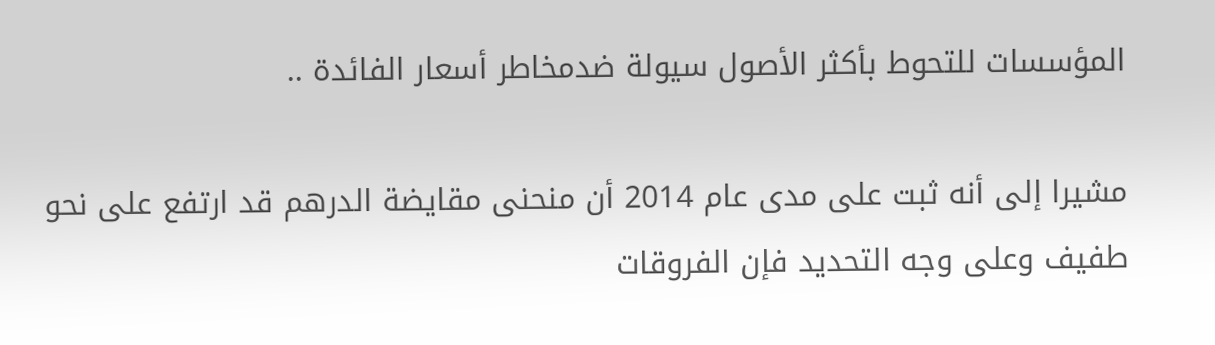المؤسسات للتحوط بأكثر الأصول سيولة ضدمخاطر أسعار الفائدة ..

مشيرا إلى أنه ثبت على مدى عام 2014 أن منحنى مقايضة الدرهم قد ارتفع على نحو طفيف وعلى وجه التحديد فإن الفروقات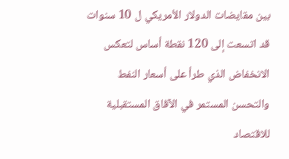بين مقايضات الدولار الأمريكي ل 10 سنوات قد اتسعت إلى 120 نقطة أساس لتعكس الانخفاض الذي طرأ على أسعار النفط والتحسن المستمر في الآفاق المستقبلية للاقتصاد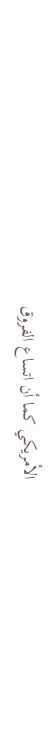الأمريكي كما أن اتساع الفروق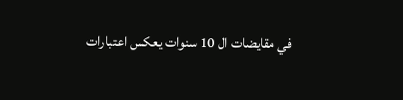في مقايضات ال 10 سنوات يعكس اعتبارات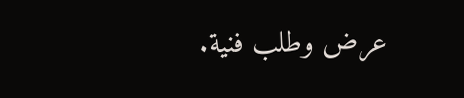عرض وطلب فنية.